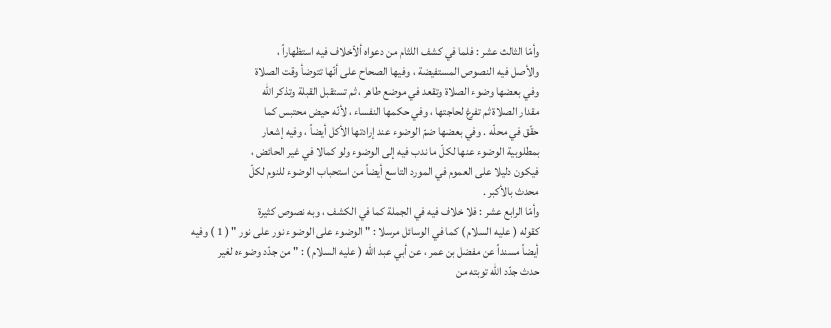وأمّا الثالث عشر : فلما في كشف اللثام من دعواه ألاّخلاف فيه استظهاراً ،
والأصل فيه النصوص المستفيضة ، وفيها الصحاح على أنّها تتوضأ وقت الصلاة
وفي بعضها وضوء الصلاة وتقعد في موضع طاهر ، ثم تستقبل القبلة وتذكر الله
مقدار الصلاة ثم تفرغ لحاجتها ، وفي حكمها النفساء ، لأنّه حيض محتبس كما
حقّق في محلّه . وفي بعضها ضمّ الوضوء عند إرادتها الأكل أيضاً ، وفيه إشعار
بمطلوبية الوضوء عنها لكلّ ما ندب فيه إلى الوضوء ولو كمالا في غير الحائض ،
فيكون دليلا على العموم في المورد التاسع أيضاً من استحباب الوضوء للنوم لكلّ
محدث بالأكبر .
وأمّا الرابع عشر : فلا خلاف فيه في الجملة كما في الكشف ، وبه نصوص كثيرة
كقوله ( عليه السلام ) كما في الوسائل مرسلا : " الوضوء على الوضوء نور على نور " ( 1 ) وفيه
أيضاً مسنداً عن مفضل بن عمر ، عن أبي عبد الله ( عليه السلام ) : " من جدّد وضوءه لغير
حدث جدّد الله توبته من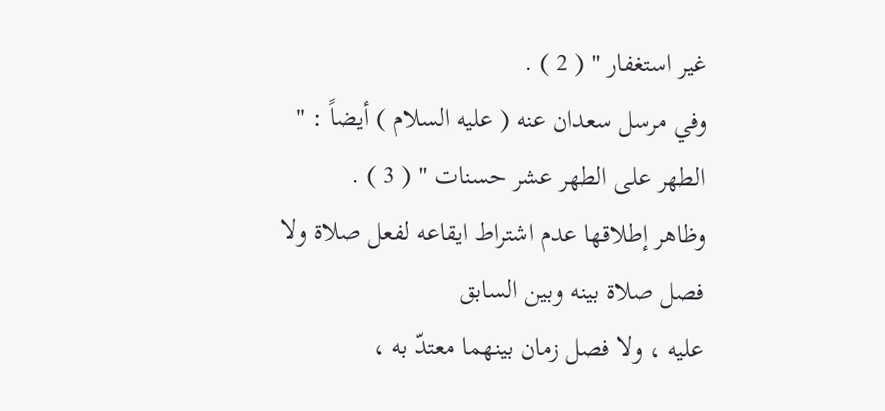غير استغفار " ( 2 ) .
وفي مرسل سعدان عنه ( عليه السلام ) أيضاً : " الطهر على الطهر عشر حسنات " ( 3 ) .
وظاهر إطلاقها عدم اشتراط ايقاعه لفعل صلاة ولا فصل صلاة بينه وبين السابق
عليه ، ولا فصل زمان بينهما معتدّ به ،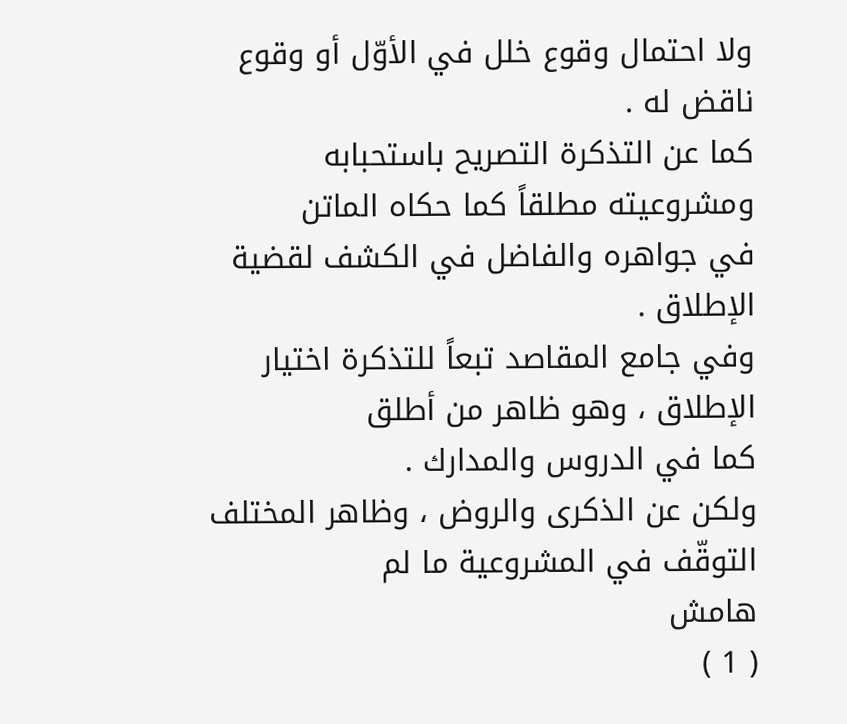ولا احتمال وقوع خلل في الأوّل أو وقوع
ناقض له .
كما عن التذكرة التصريح باستحبابه ومشروعيته مطلقاً كما حكاه الماتن
في جواهره والفاضل في الكشف لقضية الإطلاق .
وفي جامع المقاصد تبعاً للتذكرة اختيار الإطلاق ، وهو ظاهر من أطلق
كما في الدروس والمدارك .
ولكن عن الذكرى والروض ، وظاهر المختلف التوقّف في المشروعية ما لم
هامش
( 1 )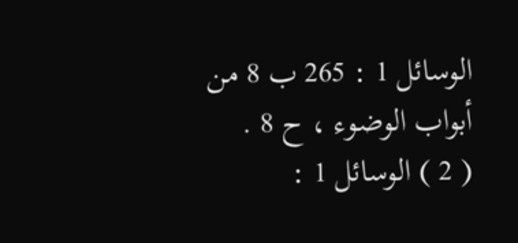الوسائل 1 : 265 ب 8 من أبواب الوضوء ، ح 8 .
( 2 ) الوسائل 1 :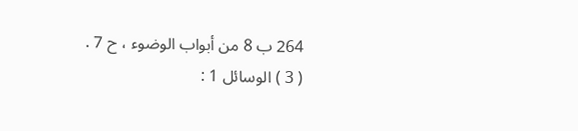264 ب 8 من أبواب الوضوء ، ح 7 .
( 3 ) الوسائل 1 :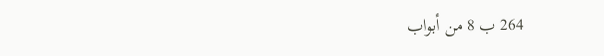264 ب 8 من أبواب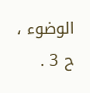الوضوء ، ح 3 .